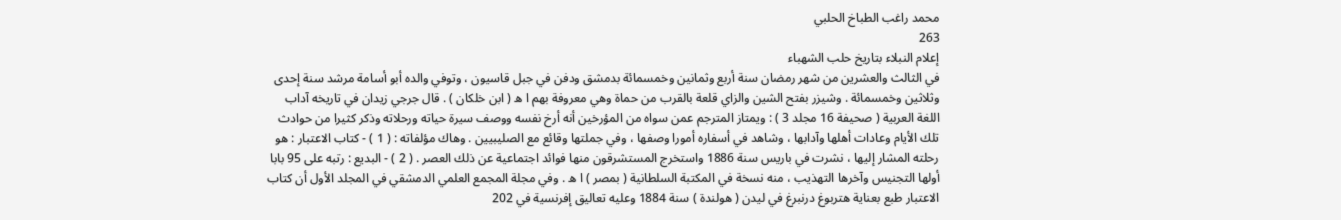محمد راغب الطباخ الحلبي
263
إعلام النبلاء بتاريخ حلب الشهباء
في الثالث والعشرين من شهر رمضان سنة أربع وثمانين وخمسمائة بدمشق ودفن في جبل قاسيون ، وتوفي والده أبو أسامة مرشد سنة إحدى وثلاثين وخمسمائة . وشيزر بفتح الشين والزاي قلعة بالقرب من حماة وهي معروفة بهم ا ه ( ابن خلكان ) . قال جرجي زيدان في تاريخه آداب اللغة العربية ( صحيفة 16 مجلد 3 ) : ويمتاز المترجم عمن سواه من المؤرخين أنه أرخ نفسه ووصف سيرة حياته ورحلاته وذكر كثيرا من حوادث تلك الأيام وعادات أهلها وآدابها ، وشاهد في أسفاره أمورا وصفها ، وفي جملتها وقائع مع الصليبيين . وهاك مؤلفاته : ( 1 ) - كتاب الاعتبار : هو رحلته المشار إليها ، نشرت في باريس سنة 1886 واستخرج المستشرقون منها فوائد اجتماعية عن ذلك العصر . ( 2 ) - البديع : رتبه على 95 بابا أولها التجنيس وآخرها التهذيب ، منه نسخة في المكتبة السلطانية ( بمصر ) ا ه . وفي مجلة المجمع العلمي الدمشقي في المجلد الأول أن كتاب الاعتبار طبع بعناية هتربوغ درنبرغ في ليدن ( هولندة ) سنة 1884 وعليه تعاليق إفرنسية في 202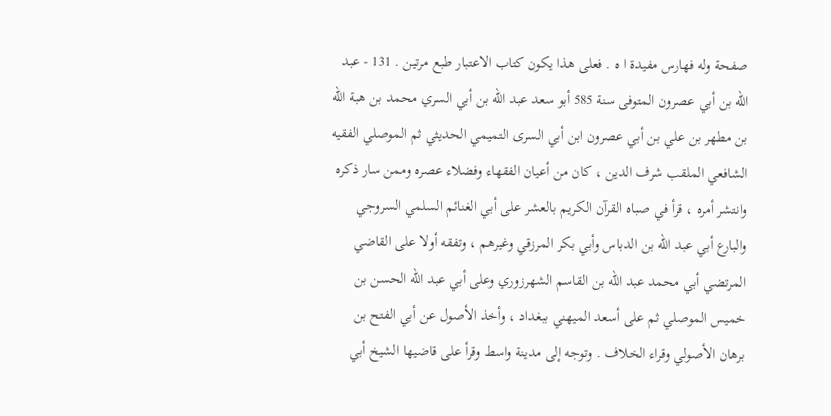صفحة وله فهارس مفيدة ا ه . فعلى هذا يكون كتاب الاعتبار طبع مرتين . 131 - عبد اللّه بن أبي عصرون المتوفى سنة 585 أبو سعد عبد اللّه بن أبي السري محمد بن هبة اللّه بن مطهر بن علي بن أبي عصرون ابن أبي السرى التميمي الحديثي ثم الموصلي الفقيه الشافعي الملقب شرف الدين ، كان من أعيان الفقهاء وفضلاء عصره وممن سار ذكره وانتشر أمره ، قرأ في صباه القرآن الكريم بالعشر على أبي الغنائم السلمي السروجي والبارع أبي عبد اللّه بن الدباس وأبي بكر المرزقي وغيرهم ، وتفقه أولا على القاضي المرتضي أبي محمد عبد اللّه بن القاسم الشهرزوري وعلى أبي عبد اللّه الحسن بن خميس الموصلي ثم على أسعد الميهني ببغداد ، وأخذ الأصول عن أبي الفتح بن برهان الأصولي وقراء الخلاف . وتوجه إلى مدينة واسط وقرأ على قاضيها الشيخ أبي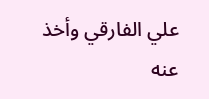علي الفارقي وأخذ عنه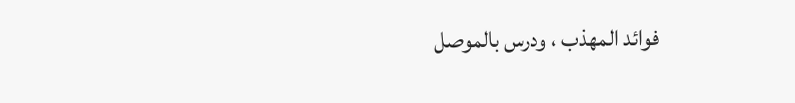فوائد المهذب ، ودرس بالموصل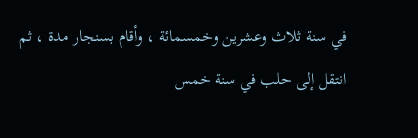في سنة ثلاث وعشرين وخمسمائة ، وأقام بسنجار مدة ، ثم انتقل إلى حلب في سنة خمس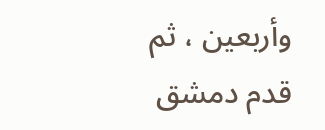وأربعين ، ثم قدم دمشق